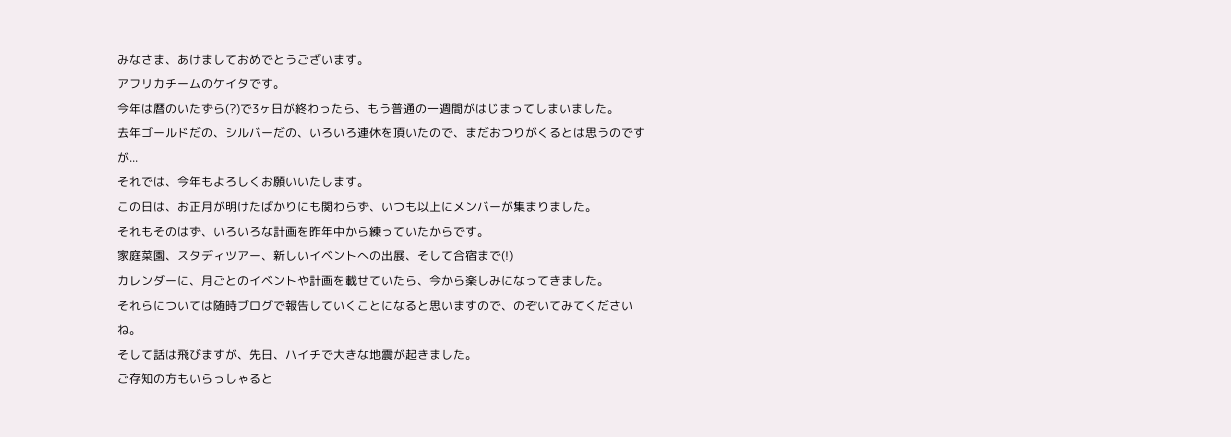みなさま、あけましておめでとうございます。
アフリカチームのケイタです。
今年は暦のいたずら(?)で3ヶ日が終わったら、もう普通の一週間がはじまってしまいました。
去年ゴールドだの、シルバーだの、いろいろ連休を頂いたので、まだおつりがくるとは思うのですが...
それでは、今年もよろしくお願いいたします。
この日は、お正月が明けたばかりにも関わらず、いつも以上にメンバーが集まりました。
それもそのはず、いろいろな計画を昨年中から練っていたからです。
家庭菜園、スタディツアー、新しいイベントへの出展、そして合宿まで(!)
カレンダーに、月ごとのイベントや計画を載せていたら、今から楽しみになってきました。
それらについては随時ブログで報告していくことになると思いますので、のぞいてみてくださいね。
そして話は飛びますが、先日、ハイチで大きな地震が起きました。
ご存知の方もいらっしゃると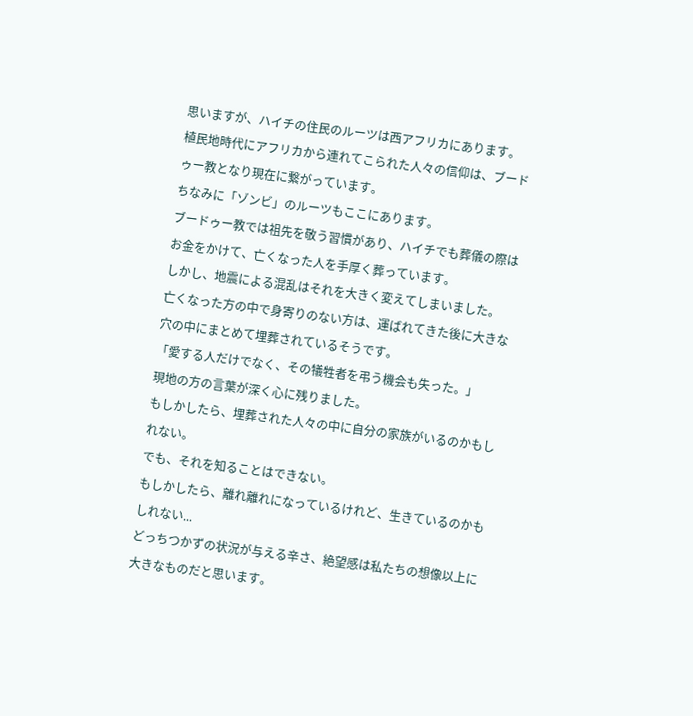思いますが、ハイチの住民のルーツは西アフリカにあります。
植民地時代にアフリカから連れてこられた人々の信仰は、ブードゥー教となり現在に繋がっています。
ちなみに「ゾンビ」のルーツもここにあります。
ブードゥー教では祖先を敬う習慣があり、ハイチでも葬儀の際はお金をかけて、亡くなった人を手厚く葬っています。
しかし、地震による混乱はそれを大きく変えてしまいました。
亡くなった方の中で身寄りのない方は、運ばれてきた後に大きな穴の中にまとめて埋葬されているそうです。
「愛する人だけでなく、その犠牲者を弔う機会も失った。」
現地の方の言葉が深く心に残りました。
もしかしたら、埋葬された人々の中に自分の家族がいるのかもしれない。
でも、それを知ることはできない。
もしかしたら、離れ離れになっているけれど、生きているのかもしれない...
どっちつかずの状況が与える辛さ、絶望感は私たちの想像以上に大きなものだと思います。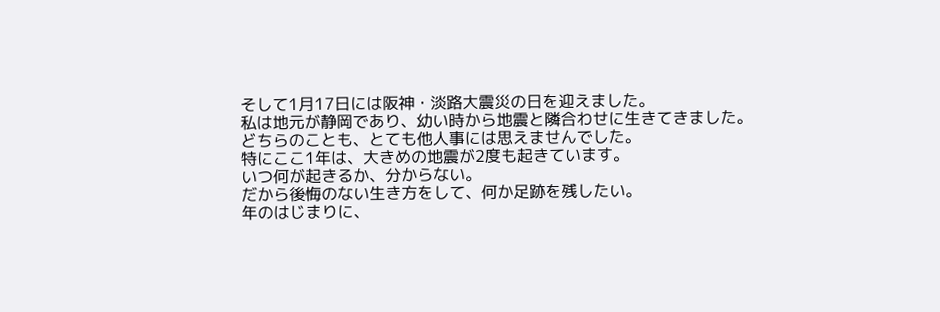そして1月17日には阪神・淡路大震災の日を迎えました。
私は地元が静岡であり、幼い時から地震と隣合わせに生きてきました。
どちらのことも、とても他人事には思えませんでした。
特にここ1年は、大きめの地震が2度も起きています。
いつ何が起きるか、分からない。
だから後悔のない生き方をして、何か足跡を残したい。
年のはじまりに、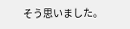そう思いました。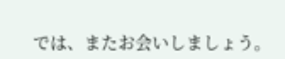では、またお会いしましょう。